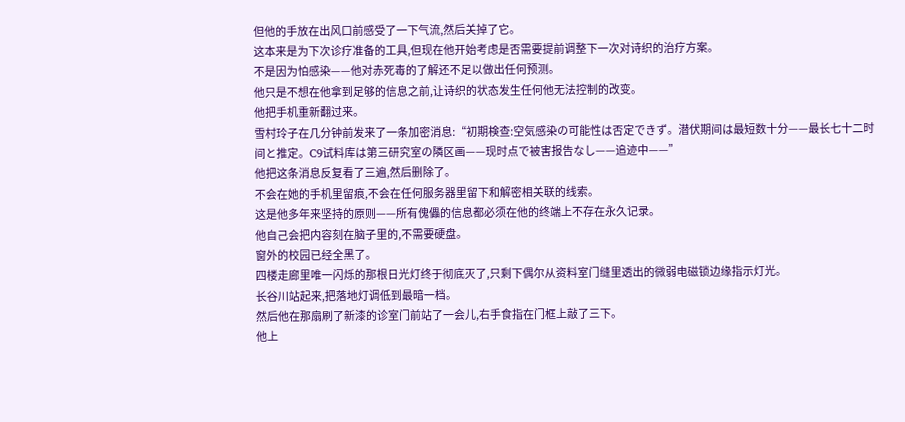但他的手放在出风口前感受了一下气流,然后关掉了它。
这本来是为下次诊疗准备的工具,但现在他开始考虑是否需要提前调整下一次对诗织的治疗方案。
不是因为怕感染——他对赤死毒的了解还不足以做出任何预测。
他只是不想在他拿到足够的信息之前,让诗织的状态发生任何他无法控制的改变。
他把手机重新翻过来。
雪村玲子在几分钟前发来了一条加密消息:“初期検查:空気感染の可能性は否定できず。潜伏期间は最短数十分——最长七十二时间と推定。C9试料库は第三研究室の隣区画——现时点で被害报告なし——追迹中——”
他把这条消息反复看了三遍,然后删除了。
不会在她的手机里留痕,不会在任何服务器里留下和解密相关联的线索。
这是他多年来坚持的原则——所有傀儡的信息都必须在他的终端上不存在永久记录。
他自己会把内容刻在脑子里的,不需要硬盘。
窗外的校园已经全黑了。
四楼走廊里唯一闪烁的那根日光灯终于彻底灭了,只剩下偶尔从资料室门缝里透出的微弱电磁锁边缘指示灯光。
长谷川站起来,把落地灯调低到最暗一档。
然后他在那扇刷了新漆的诊室门前站了一会儿,右手食指在门框上敲了三下。
他上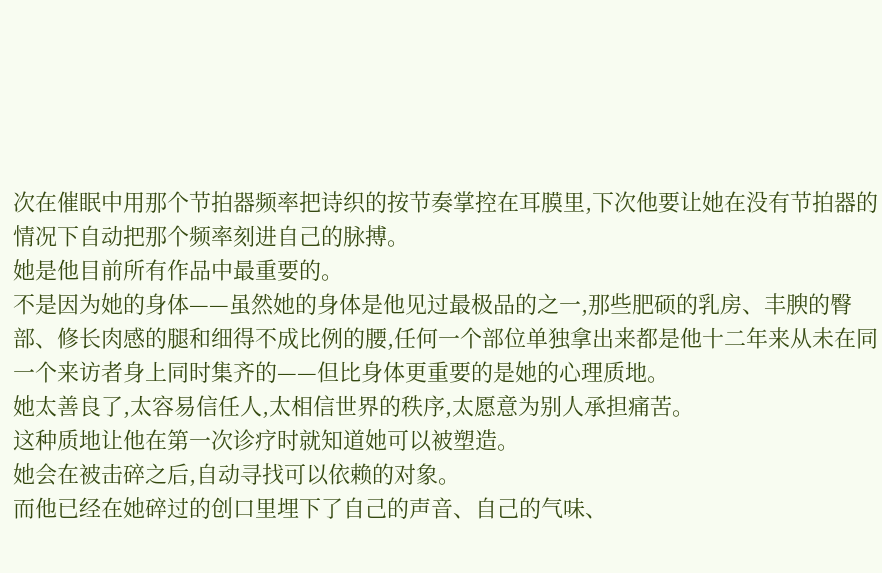次在催眠中用那个节拍器频率把诗织的按节奏掌控在耳膜里,下次他要让她在没有节拍器的情况下自动把那个频率刻进自己的脉搏。
她是他目前所有作品中最重要的。
不是因为她的身体——虽然她的身体是他见过最极品的之一,那些肥硕的乳房、丰腴的臀部、修长肉感的腿和细得不成比例的腰,任何一个部位单独拿出来都是他十二年来从未在同一个来访者身上同时集齐的——但比身体更重要的是她的心理质地。
她太善良了,太容易信任人,太相信世界的秩序,太愿意为别人承担痛苦。
这种质地让他在第一次诊疗时就知道她可以被塑造。
她会在被击碎之后,自动寻找可以依赖的对象。
而他已经在她碎过的创口里埋下了自己的声音、自己的气味、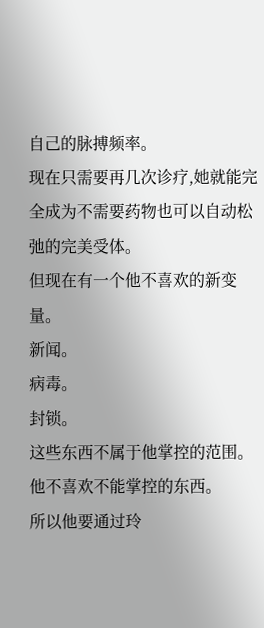自己的脉搏频率。
现在只需要再几次诊疗,她就能完全成为不需要药物也可以自动松弛的完美受体。
但现在有一个他不喜欢的新变量。
新闻。
病毒。
封锁。
这些东西不属于他掌控的范围。
他不喜欢不能掌控的东西。
所以他要通过玲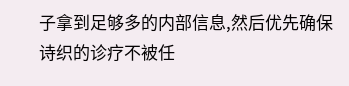子拿到足够多的内部信息,然后优先确保诗织的诊疗不被任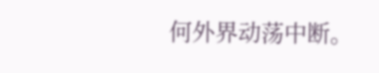何外界动荡中断。